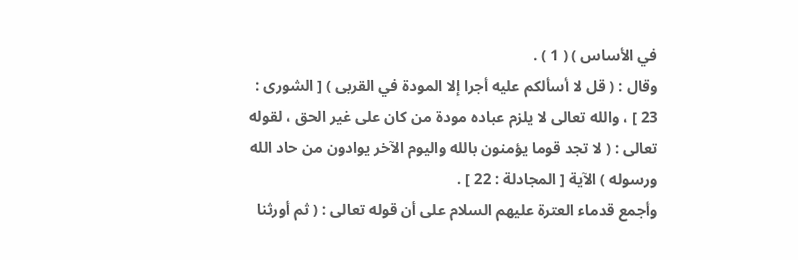في الأساس ) ( 1 ) .
وقال : ( قل لا أسألكم عليه أجرا إلا المودة في القربى ) [ الشورى :
23 ] ، والله تعالى لا يلزم عباده مودة من كان على غير الحق ، لقوله
تعالى : ( لا تجد قوما يؤمنون بالله واليوم الآخر يوادون من حاد الله
ورسوله ) الآية [ المجادلة : 22 ] .
وأجمع قدماء العترة عليهم السلام على أن قوله تعالى : ( ثم أورثنا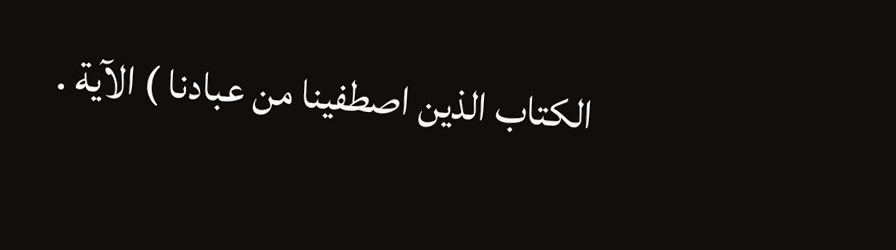الكتاب الذين اصطفينا من عبادنا ) الآية .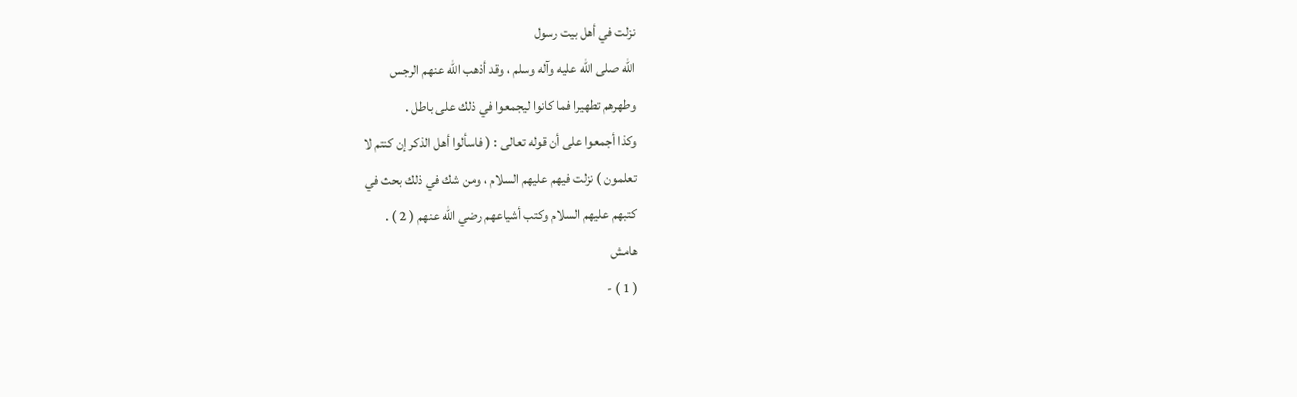نزلت في أهل بيت رسول
الله صلى الله عليه وآله وسلم ، وقد أذهب الله عنهم الرجس
وطهرهم تطهيرا فما كانوا ليجمعوا في ذلك على باطل .
وكذا أجمعوا على أن قوله تعالى : ( فاسألوا أهل الذكر إن كنتم لا
تعلمون ) نزلت فيهم عليهم السلام ، ومن شك في ذلك بحث في
كتبهم عليهم السلام وكتب أشياعهم رضي الله عنهم ( 2 ) .
هامش
( 1 ) -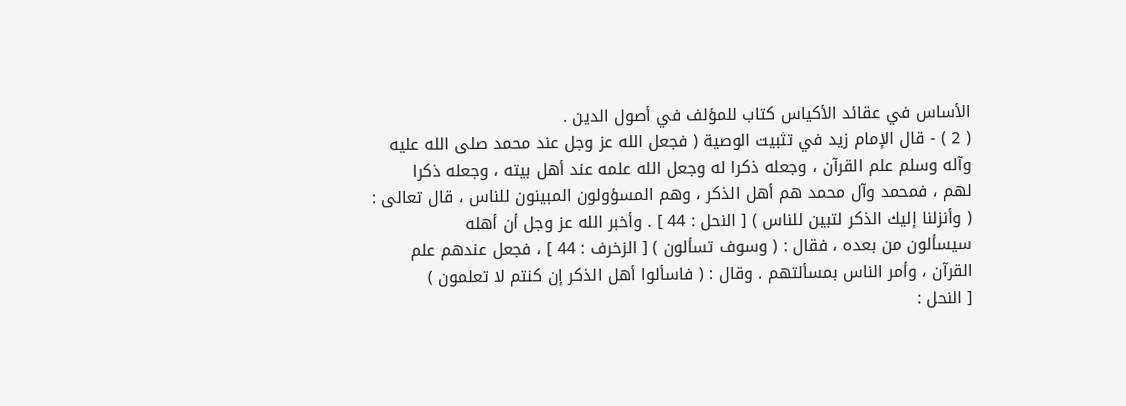الأساس في عقائد الأكياس كتاب للمؤلف في أصول الدين .
( 2 ) - قال الإمام زيد في تثبيت الوصية ( فجعل الله عز وجل عند محمد صلى الله عليه
وآله وسلم علم القرآن ، وجعله ذكرا له وجعل الله علمه عند أهل بيته ، وجعله ذكرا
لهم ، فمحمد وآل محمد هم أهل الذكر ، وهم المسؤولون المبينون للناس ، قال تعالى :
( وأنزلنا إليك الذكر لتبين للناس ) [ النحل : 44 ] . وأخبر الله عز وجل أن أهله
سيسألون من بعده ، فقال : ( وسوف تسألون ) [ الزخرف : 44 ] ، فجعل عندهم علم
القرآن ، وأمر الناس بمسألتهم . وقال : ( فاسألوا أهل الذكر إن كنتم لا تعلمون )
[ النحل :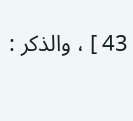43 ] ، والذكر :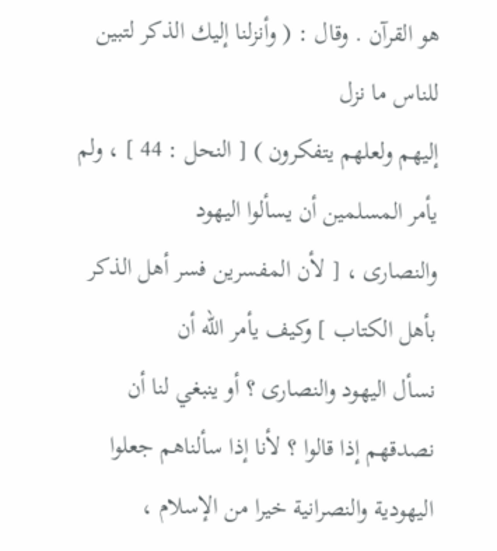هو القرآن . وقال : ( وأنزلنا إليك الذكر لتبين للناس ما نزل
إليهم ولعلهم يتفكرون ) [ النحل : 44 ] ، ولم يأمر المسلمين أن يسألوا اليهود
والنصارى ، [ لأن المفسرين فسر أهل الذكر بأهل الكتاب ] وكيف يأمر الله أن
نسأل اليهود والنصارى ؟ أو ينبغي لنا أن نصدقهم إذا قالوا ؟ لأنا إذا سألناهم جعلوا
اليهودية والنصرانية خيرا من الإسلام ،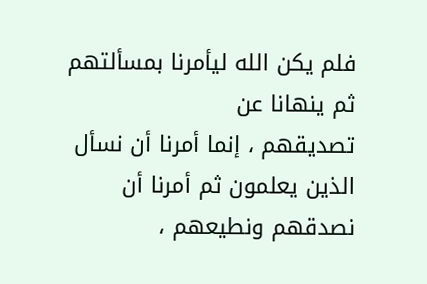فلم يكن الله ليأمرنا بمسألتهم ثم ينهانا عن
تصديقهم ، إنما أمرنا أن نسأل الذين يعلمون ثم أمرنا أن نصدقهم ونطيعهم ،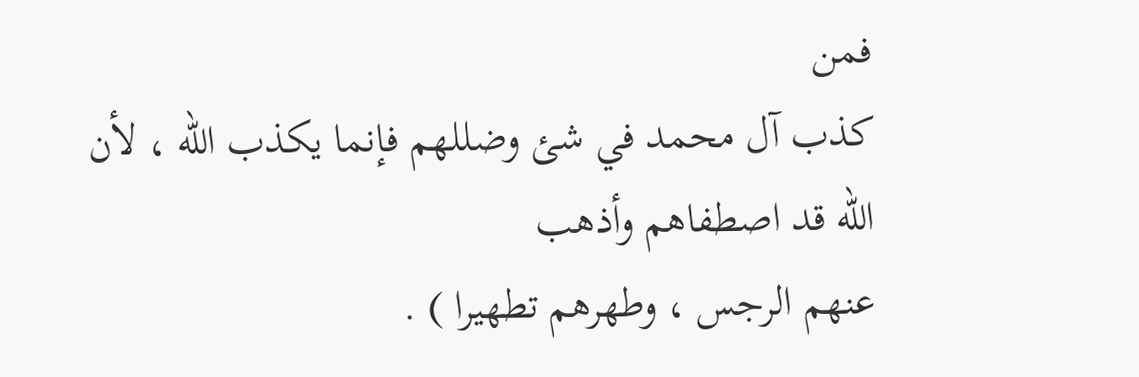فمن
كذب آل محمد في شئ وضللهم فإنما يكذب الله ، لأن الله قد اصطفاهم وأذهب
عنهم الرجس ، وطهرهم تطهيرا ) .